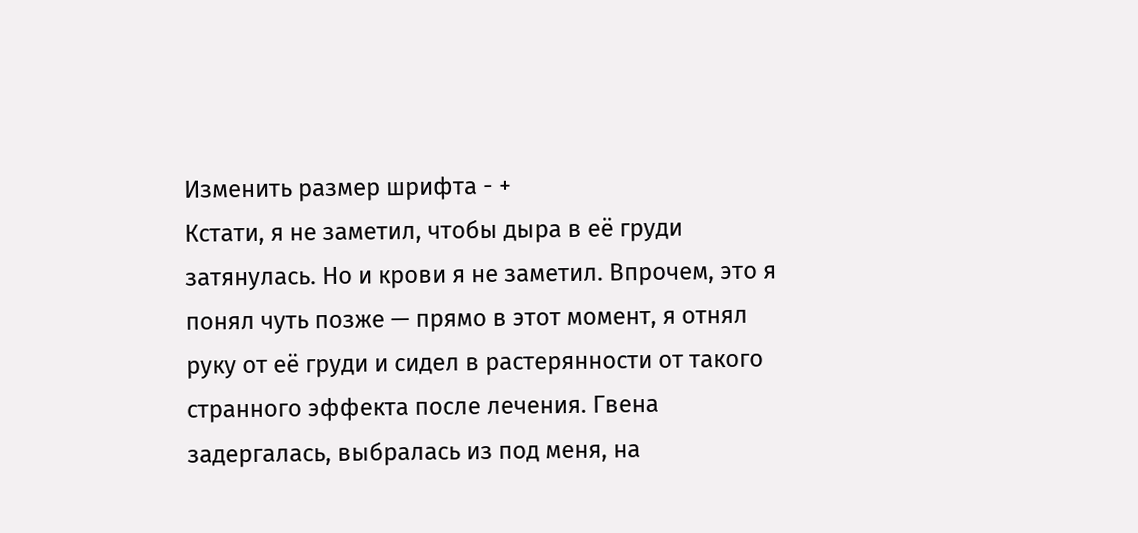Изменить размер шрифта - +
Кстати, я не заметил, чтобы дыра в её груди затянулась. Но и крови я не заметил. Впрочем, это я понял чуть позже — прямо в этот момент, я отнял руку от её груди и сидел в растерянности от такого странного эффекта после лечения. Гвена задергалась, выбралась из под меня, на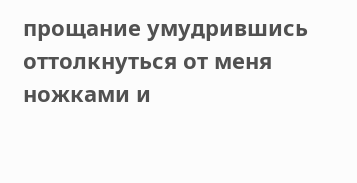прощание умудрившись оттолкнуться от меня ножками и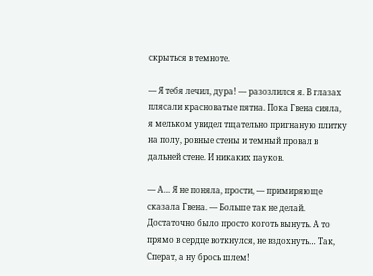скрыться в темноте.

— Я тебя лечил, дура! — разозлился я. В глазах плясали красноватые пятна. Пока Гвена сияла, я мельком увидел тщательно пригнаную плитку на полу, ровные стены и темный провал в дальней стене. И никаких пауков.

— А… Я не поняла, прости, — примиряюще сказала Гвена. — Больше так не делай. Достаточно было просто коготь вынуть. А то прямо в сердце воткнулся, не вздохнуть… Так, Сперат, а ну брось шлем!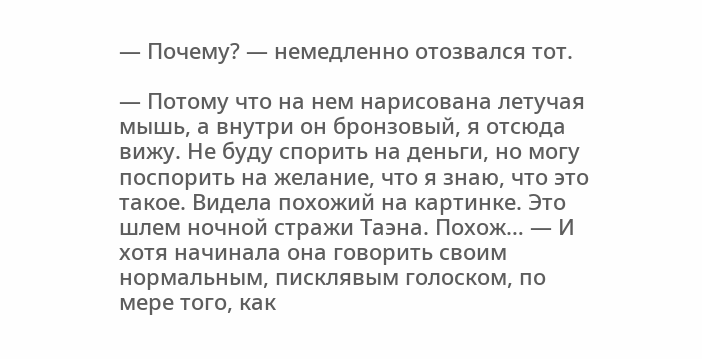— Почему? — немедленно отозвался тот.

— Потому что на нем нарисована летучая мышь, а внутри он бронзовый, я отсюда вижу. Не буду спорить на деньги, но могу поспорить на желание, что я знаю, что это такое. Видела похожий на картинке. Это шлем ночной стражи Таэна. Похож… — И хотя начинала она говорить своим нормальным, писклявым голоском, по мере того, как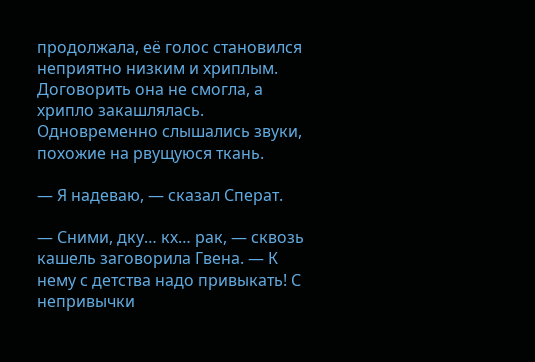продолжала, её голос становился неприятно низким и хриплым. Договорить она не смогла, а хрипло закашлялась. Одновременно слышались звуки, похожие на рвущуюся ткань.

— Я надеваю, — сказал Сперат.

— Сними, дку… кх… рак, — сквозь кашель заговорила Гвена. — К нему с детства надо привыкать! С непривычки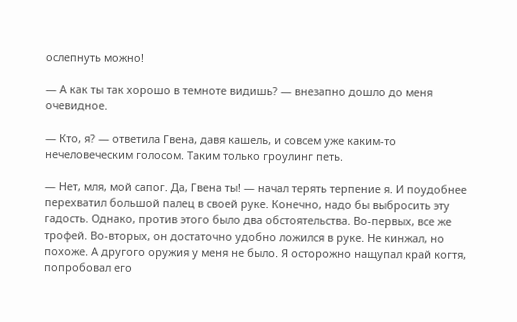ослепнуть можно!

— А как ты так хорошо в темноте видишь? — внезапно дошло до меня очевидное.

— Кто, я? — ответила Гвена, давя кашель, и совсем уже каким-то нечеловеческим голосом. Таким только гроулинг петь.

— Нет, мля, мой сапог. Да, Гвена ты! — начал терять терпение я. И поудобнее перехватил большой палец в своей руке. Конечно, надо бы выбросить эту гадость. Однако, против этого было два обстоятельства. Во-первых, все же трофей. Во-вторых, он достаточно удобно ложился в руке. Не кинжал, но похоже. А другого оружия у меня не было. Я осторожно нащупал край когтя, попробовал его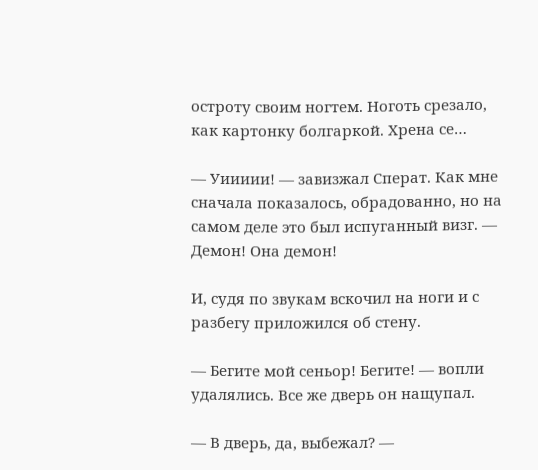остроту своим ногтем. Ноготь срезало, как картонку болгаркой. Хрена се…

— Уиииии! — завизжал Сперат. Как мне сначала показалось, обрадованно, но на самом деле это был испуганный визг. — Демон! Она демон!

И, судя по звукам вскочил на ноги и с разбегу приложился об стену.

— Бегите мой сеньор! Бегите! — вопли удалялись. Все же дверь он нащупал.

— В дверь, да, выбежал? —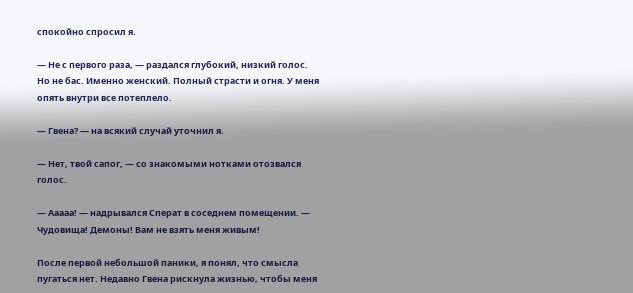спокойно спросил я.

— Не с первого раза, — раздался глубокий, низкий голос. Но не бас. Именно женский. Полный страсти и огня. У меня опять внутри все потеплело.

— Гвена? — на всякий случай уточнил я.

— Нет, твой сапог, — со знакомыми нотками отозвался голос.

— Ааааа! — надрывался Сперат в соседнем помещении. — Чудовища! Демоны! Вам не взять меня живым!

После первой небольшой паники, я понял, что смысла пугаться нет. Недавно Гвена рискнула жизнью, чтобы меня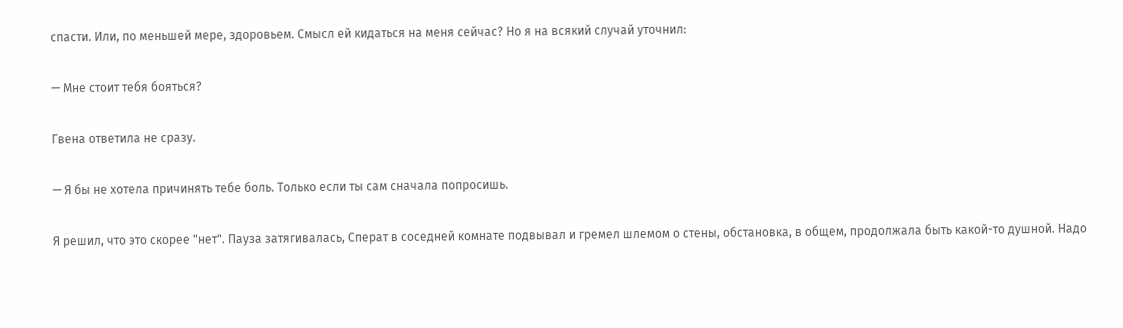спасти. Или, по меньшей мере, здоровьем. Смысл ей кидаться на меня сейчас? Но я на всякий случай уточнил:

— Мне стоит тебя бояться?

Гвена ответила не сразу.

— Я бы не хотела причинять тебе боль. Только если ты сам сначала попросишь.

Я решил, что это скорее "нет". Пауза затягивалась, Сперат в соседней комнате подвывал и гремел шлемом о стены, обстановка, в общем, продолжала быть какой-то душной. Надо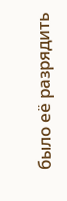было её разрядить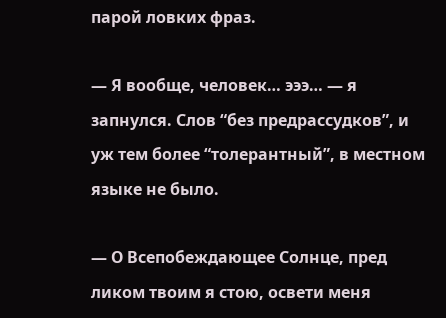парой ловких фраз.

— Я вообще, человек… эээ… — я запнулся. Слов “без предрассудков”, и уж тем более “толерантный”, в местном языке не было.

— О Всепобеждающее Солнце, пред ликом твоим я стою, освети меня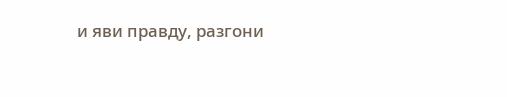и яви правду, разгони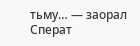тьму… — заорал Сперат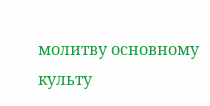молитву основному культу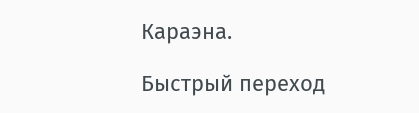Караэна.

Быстрый переход